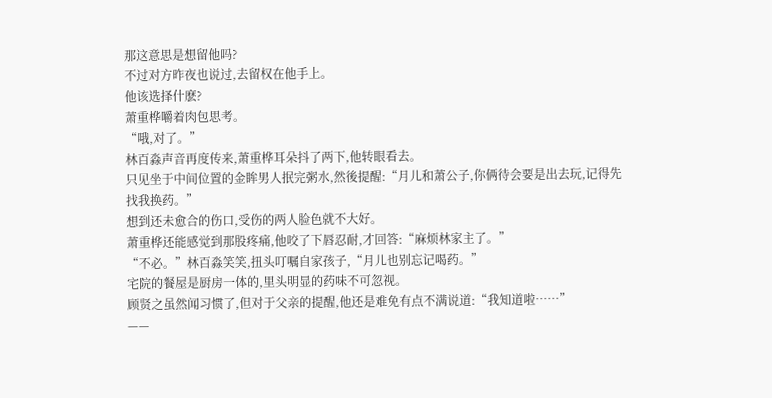那这意思是想留他吗?
不过对方昨夜也说过,去留权在他手上。
他该选择什麽?
萧重桦嚼着肉包思考。
“哦,对了。”
林百淼声音再度传来,萧重桦耳朵抖了两下,他转眼看去。
只见坐于中间位置的金眸男人抿完粥水,然後提醒:“月儿和萧公子,你俩待会要是出去玩,记得先找我换药。”
想到还未愈合的伤口,受伤的两人脸色就不大好。
萧重桦还能感觉到那股疼痛,他咬了下唇忍耐,才回答:“麻烦林家主了。”
“不必。”林百淼笑笑,扭头叮嘱自家孩子,“月儿也别忘记喝药。”
宅院的餐屋是厨房一体的,里头明显的药味不可忽视。
顾贤之虽然闻习惯了,但对于父亲的提醒,他还是难免有点不满说道:“我知道啦……”
——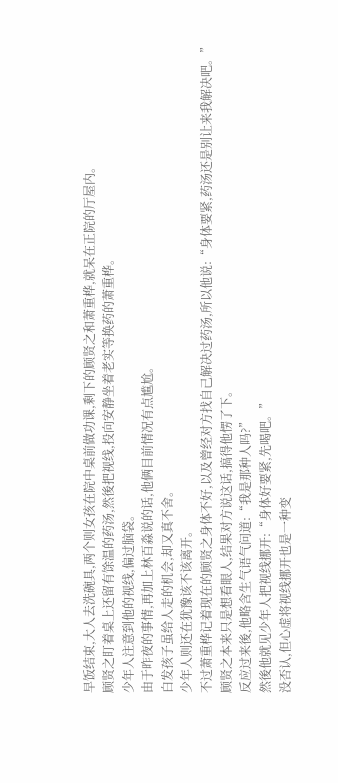早饭结束,大人去洗碗具,两个则女孩在院中桌前做功课,剩下的顾贤之和萧重桦,就呆在正院的厅屋内。
顾贤之盯着桌上还留有馀温的药汤,然後把视线,投向安静坐着老实等换药的萧重桦。
少年人注意到他的视线,偏过脑袋。
由于昨夜的事情,再加上林百淼说的话,他俩目前情况有点尴尬。
白发孩子虽给人走的机会,却又真不舍。
少年人则还在犹豫该不该离开。
不过萧重桦记着现在的顾贤之身体不好,以及曾经对方找自己解决过药汤,所以他说:“身体要紧,药汤还是别让来我解决吧。”
顾贤之本来只是想看眼人,结果对方说这话,搞得他愣了下。
反应过来後,他略含生气语气问道:“我是那种人吗?”
然後他就见少年人把视线挪开:“身体好要紧,先喝吧。”
没否认,但心虚将视线挪开也是一种变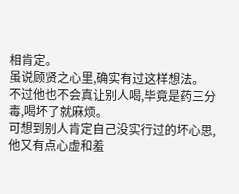相肯定。
虽说顾贤之心里,确实有过这样想法。
不过他也不会真让别人喝,毕竟是药三分毒,喝坏了就麻烦。
可想到别人肯定自己没实行过的坏心思,他又有点心虚和羞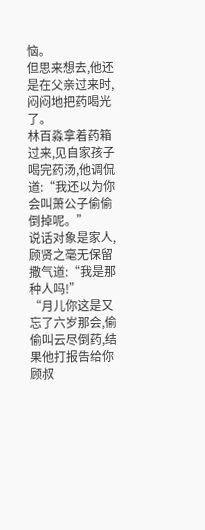恼。
但思来想去,他还是在父亲过来时,闷闷地把药喝光了。
林百淼拿着药箱过来,见自家孩子喝完药汤,他调侃道:“我还以为你会叫萧公子偷偷倒掉呢。”
说话对象是家人,顾贤之毫无保留撒气道:“我是那种人吗!”
“月儿你这是又忘了六岁那会,偷偷叫云尽倒药,结果他打报告给你顾叔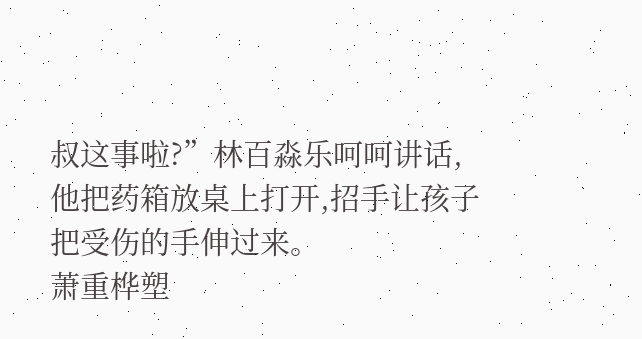叔这事啦?”林百淼乐呵呵讲话,他把药箱放桌上打开,招手让孩子把受伤的手伸过来。
萧重桦塑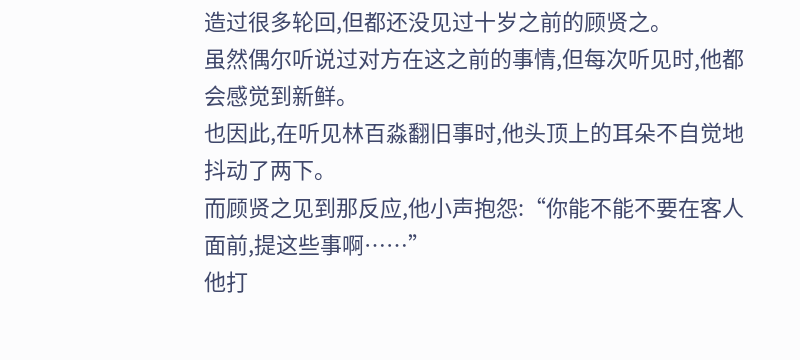造过很多轮回,但都还没见过十岁之前的顾贤之。
虽然偶尔听说过对方在这之前的事情,但每次听见时,他都会感觉到新鲜。
也因此,在听见林百淼翻旧事时,他头顶上的耳朵不自觉地抖动了两下。
而顾贤之见到那反应,他小声抱怨:“你能不能不要在客人面前,提这些事啊……”
他打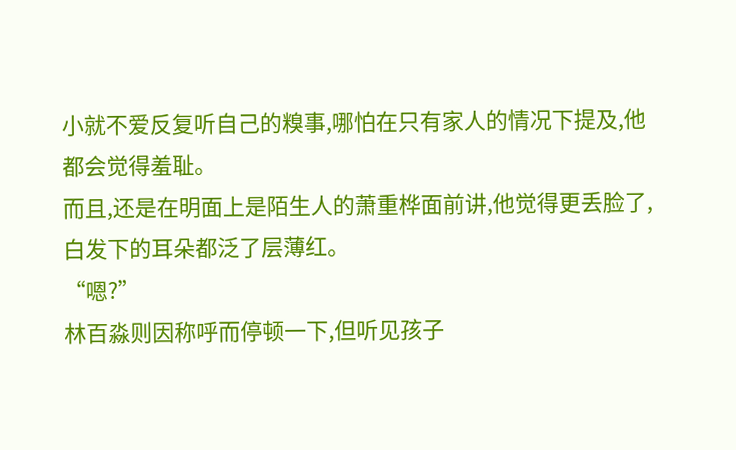小就不爱反复听自己的糗事,哪怕在只有家人的情况下提及,他都会觉得羞耻。
而且,还是在明面上是陌生人的萧重桦面前讲,他觉得更丢脸了,白发下的耳朵都泛了层薄红。
“嗯?”
林百淼则因称呼而停顿一下,但听见孩子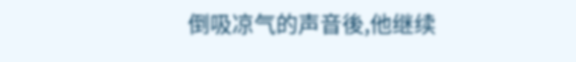倒吸凉气的声音後,他继续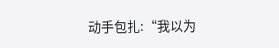动手包扎:“我以为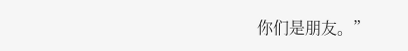你们是朋友。”